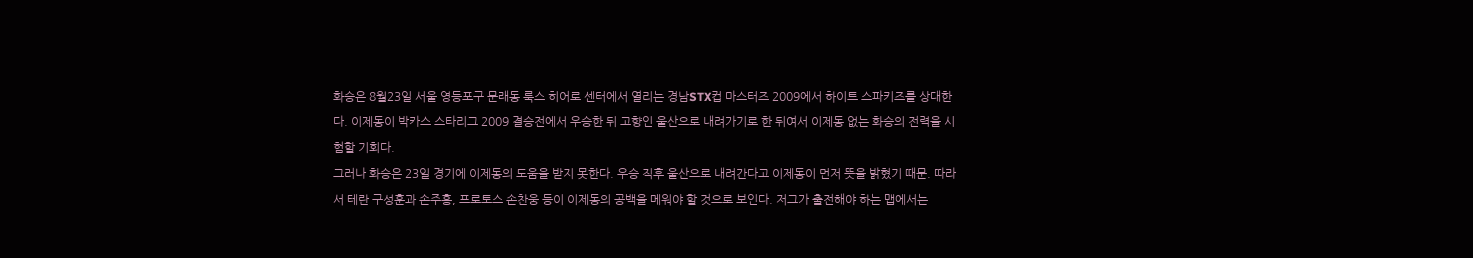화승은 8월23일 서울 영등포구 문래동 룩스 히어로 센터에서 열리는 경남STX컵 마스터즈 2009에서 하이트 스파키즈를 상대한다. 이제동이 박카스 스타리그 2009 결승전에서 우승한 뒤 고향인 울산으로 내려가기로 한 뒤여서 이제동 없는 화승의 전력을 시험할 기회다.
그러나 화승은 23일 경기에 이제동의 도움을 받지 못한다. 우승 직후 울산으로 내려간다고 이제동이 먼저 뜻을 밝혔기 때문. 따라서 테란 구성훈과 손주흥, 프로토스 손찬웅 등이 이제동의 공백을 메워야 할 것으로 보인다. 저그가 출전해야 하는 맵에서는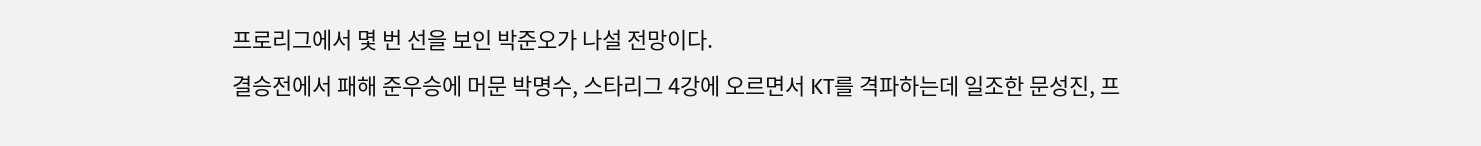프로리그에서 몇 번 선을 보인 박준오가 나설 전망이다.
결승전에서 패해 준우승에 머문 박명수, 스타리그 4강에 오르면서 KT를 격파하는데 일조한 문성진, 프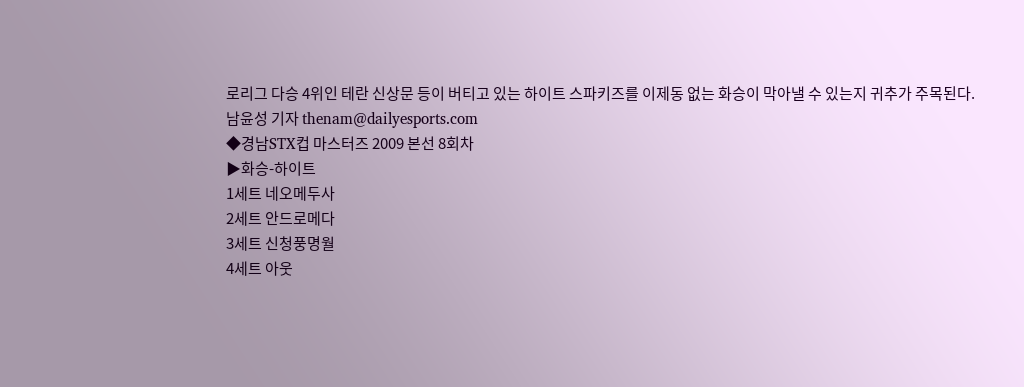로리그 다승 4위인 테란 신상문 등이 버티고 있는 하이트 스파키즈를 이제동 없는 화승이 막아낼 수 있는지 귀추가 주목된다.
남윤성 기자 thenam@dailyesports.com
◆경남STX컵 마스터즈 2009 본선 8회차
▶화승-하이트
1세트 네오메두사
2세트 안드로메다
3세트 신청풍명월
4세트 아웃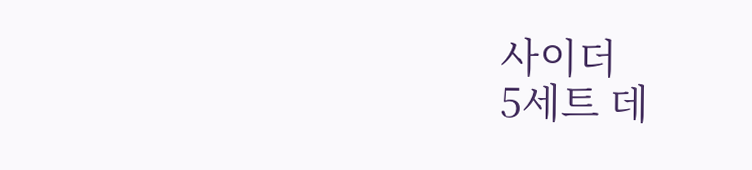사이더
5세트 데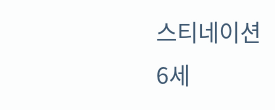스티네이션
6세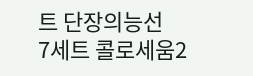트 단장의능선
7세트 콜로세움2